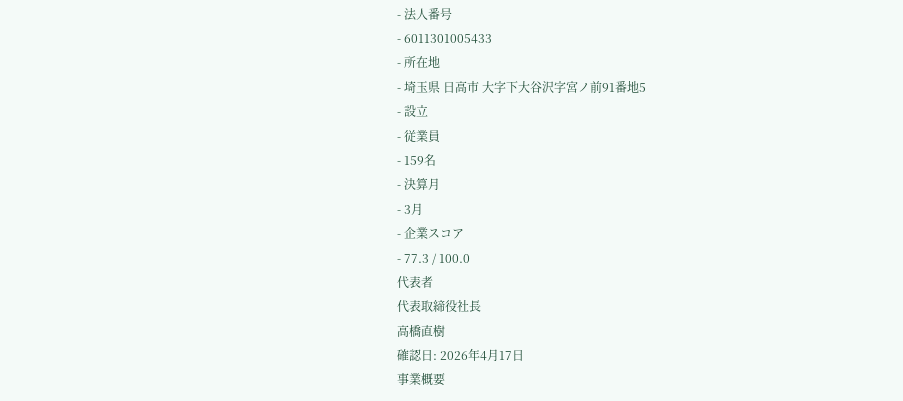- 法人番号
- 6011301005433
- 所在地
- 埼玉県 日高市 大字下大谷沢字宮ノ前91番地5
- 設立
- 従業員
- 159名
- 決算月
- 3月
- 企業スコア
- 77.3 / 100.0
代表者
代表取締役社長
高橋直樹
確認日: 2026年4月17日
事業概要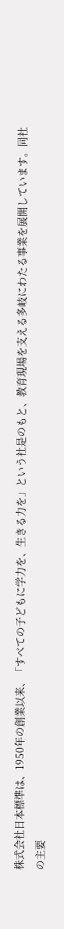株式会社日本標準は、1950年の創業以来、「すべての子どもに学力を、生きる力を」という社是のもと、教育現場を支える多岐にわたる事業を展開しています。同社の主要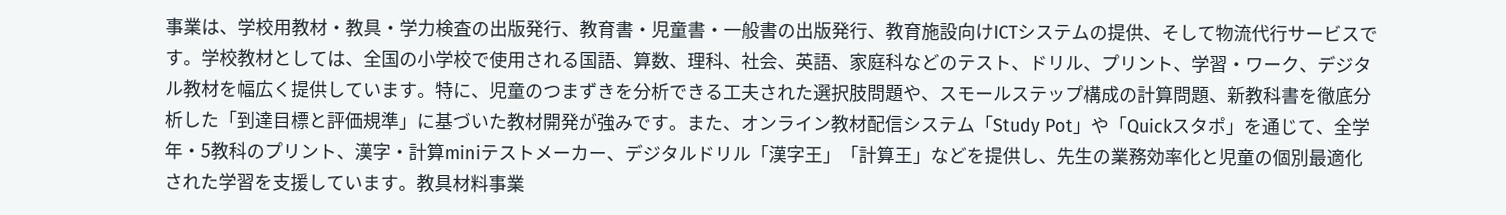事業は、学校用教材・教具・学力検査の出版発行、教育書・児童書・一般書の出版発行、教育施設向けICTシステムの提供、そして物流代行サービスです。学校教材としては、全国の小学校で使用される国語、算数、理科、社会、英語、家庭科などのテスト、ドリル、プリント、学習・ワーク、デジタル教材を幅広く提供しています。特に、児童のつまずきを分析できる工夫された選択肢問題や、スモールステップ構成の計算問題、新教科書を徹底分析した「到達目標と評価規準」に基づいた教材開発が強みです。また、オンライン教材配信システム「Study Pot」や「Quickスタポ」を通じて、全学年・5教科のプリント、漢字・計算miniテストメーカー、デジタルドリル「漢字王」「計算王」などを提供し、先生の業務効率化と児童の個別最適化された学習を支援しています。教具材料事業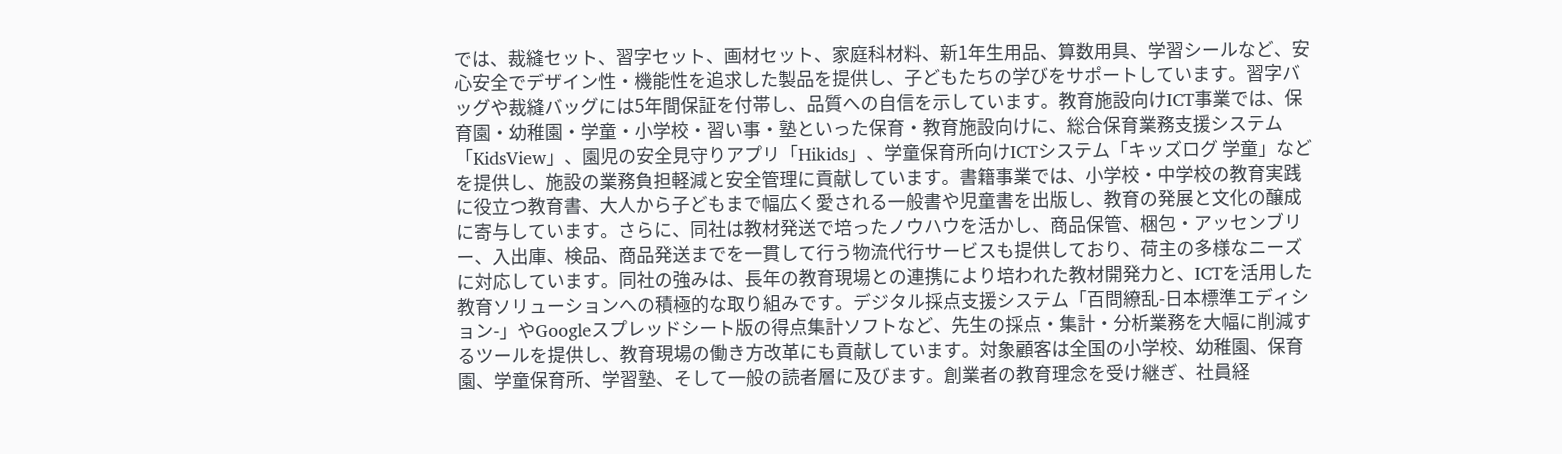では、裁縫セット、習字セット、画材セット、家庭科材料、新1年生用品、算数用具、学習シールなど、安心安全でデザイン性・機能性を追求した製品を提供し、子どもたちの学びをサポートしています。習字バッグや裁縫バッグには5年間保証を付帯し、品質への自信を示しています。教育施設向けICT事業では、保育園・幼稚園・学童・小学校・習い事・塾といった保育・教育施設向けに、総合保育業務支援システム「KidsView」、園児の安全見守りアプリ「Hikids」、学童保育所向けICTシステム「キッズログ 学童」などを提供し、施設の業務負担軽減と安全管理に貢献しています。書籍事業では、小学校・中学校の教育実践に役立つ教育書、大人から子どもまで幅広く愛される一般書や児童書を出版し、教育の発展と文化の醸成に寄与しています。さらに、同社は教材発送で培ったノウハウを活かし、商品保管、梱包・アッセンブリー、入出庫、検品、商品発送までを一貫して行う物流代行サービスも提供しており、荷主の多様なニーズに対応しています。同社の強みは、長年の教育現場との連携により培われた教材開発力と、ICTを活用した教育ソリューションへの積極的な取り組みです。デジタル採点支援システム「百問繚乱-日本標準エディション-」やGoogleスプレッドシート版の得点集計ソフトなど、先生の採点・集計・分析業務を大幅に削減するツールを提供し、教育現場の働き方改革にも貢献しています。対象顧客は全国の小学校、幼稚園、保育園、学童保育所、学習塾、そして一般の読者層に及びます。創業者の教育理念を受け継ぎ、社員経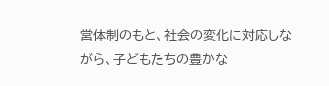営体制のもと、社会の変化に対応しながら、子どもたちの豊かな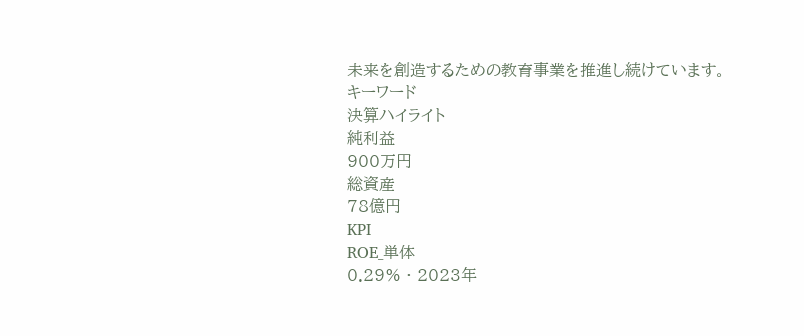未来を創造するための教育事業を推進し続けています。
キーワード
決算ハイライト
純利益
900万円
総資産
78億円
KPI
ROE_単体
0.29% · 2023年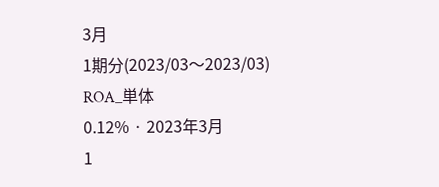3月
1期分(2023/03〜2023/03)
ROA_単体
0.12% · 2023年3月
1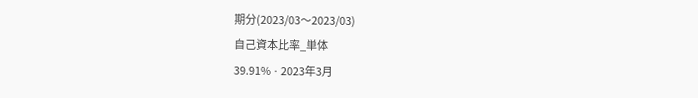期分(2023/03〜2023/03)
自己資本比率_単体
39.91% · 2023年3月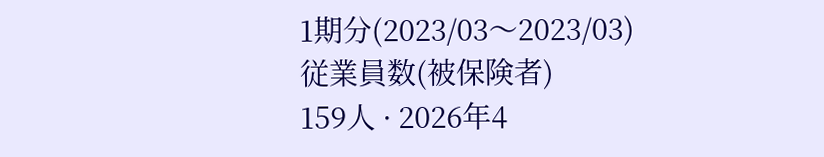1期分(2023/03〜2023/03)
従業員数(被保険者)
159人 · 2026年4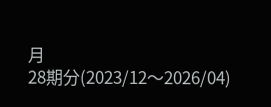月
28期分(2023/12〜2026/04)